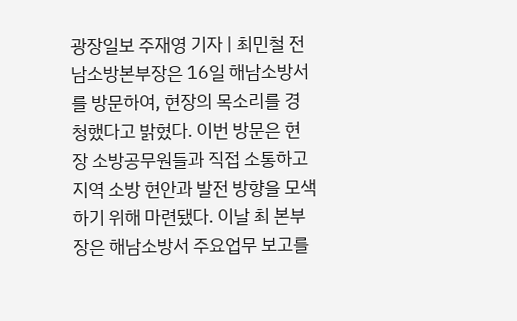광장일보 주재영 기자 | 최민철 전남소방본부장은 16일 해남소방서를 방문하여, 현장의 목소리를 경청했다고 밝혔다. 이번 방문은 현장 소방공무원들과 직접 소통하고 지역 소방 현안과 발전 방향을 모색하기 위해 마련됐다. 이날 최 본부장은 해남소방서 주요업무 보고를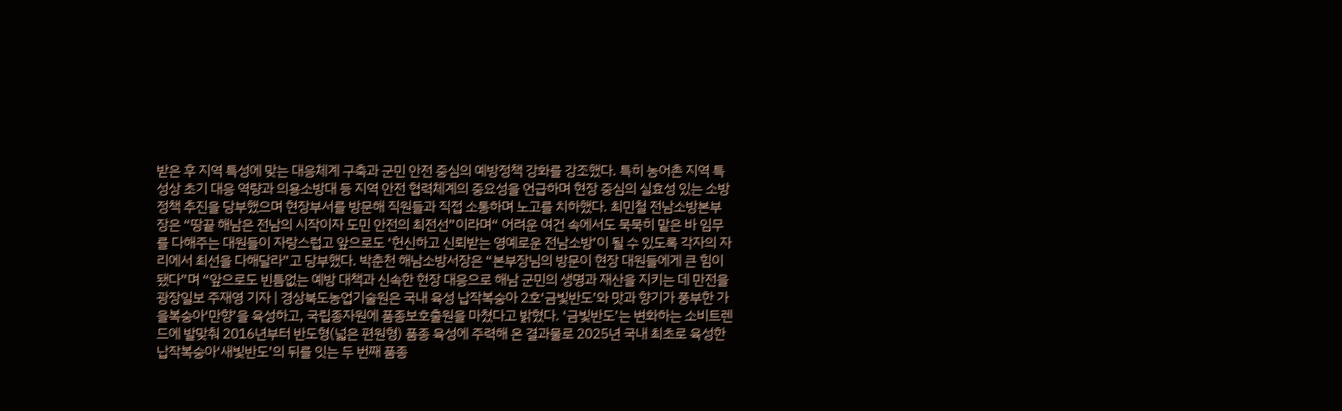받은 후 지역 특성에 맞는 대응체계 구축과 군민 안전 중심의 예방정책 강화를 강조했다. 특히 농어촌 지역 특성상 초기 대응 역량과 의용소방대 등 지역 안전 협력체계의 중요성을 언급하며 현장 중심의 실효성 있는 소방정책 추진을 당부했으며 현장부서를 방문해 직원들과 직접 소통하며 노고를 치하했다. 최민철 전남소방본부장은 “땅끝 해남은 전남의 시작이자 도민 안전의 최전선”이라며“ 어려운 여건 속에서도 묵묵히 맡은 바 임무를 다해주는 대원들이 자랑스럽고 앞으로도 ‘헌신하고 신뢰받는 영예로운 전남소방’이 될 수 있도록 각자의 자리에서 최선을 다해달라”고 당부했다. 박춘천 해남소방서장은 “본부장님의 방문이 현장 대원들에게 큰 힘이 됐다”며 “앞으로도 빈틈없는 예방 대책과 신속한 현장 대응으로 해남 군민의 생명과 재산을 지키는 데 만전을
광장일보 주재영 기자 | 경상북도농업기술원은 국내 육성 납작복숭아 2호‘금빛반도’와 맛과 향기가 풍부한 가을복숭아‘만향’을 육성하고, 국립종자원에 품종보호출원을 마쳤다고 밝혔다. ‘금빛반도’는 변화하는 소비트렌드에 발맞춰 2016년부터 반도형(넓은 편원형) 품종 육성에 주력해 온 결과물로 2025년 국내 최초로 육성한 납작복숭아‘새빛반도’의 뒤를 잇는 두 번째 품종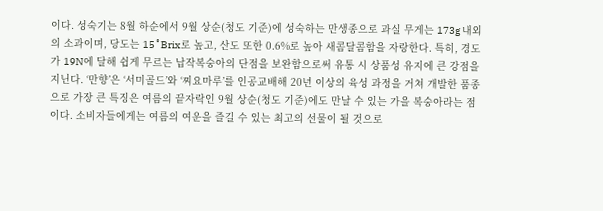이다. 성숙기는 8월 하순에서 9월 상순(청도 기준)에 성숙하는 만생종으로 과실 무게는 173g 내외의 소과이며, 당도는 15˚Brix로 높고, 산도 또한 0.6%로 높아 새콤달콤함을 자랑한다. 특히, 경도가 19N에 달해 쉽게 무르는 납작복숭아의 단점을 보완함으로써 유통 시 상품성 유지에 큰 강점을 지닌다. ‘만향’은 ‘서미골드’와 ‘찌요마루’를 인공교배해 20년 이상의 육성 과정을 거쳐 개발한 품종으로 가장 큰 특징은 여름의 끝자락인 9월 상순(청도 기준)에도 만날 수 있는 가을 복숭아라는 점이다. 소비자들에게는 여름의 여운을 즐길 수 있는 최고의 선물이 될 것으로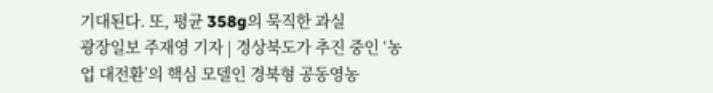기대된다. 또, 평균 358g의 묵직한 과실
광장일보 주재영 기자 | 경상북도가 추진 중인 ‘농업 대전환’의 핵심 모델인 경북형 공동영농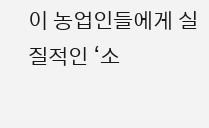이 농업인들에게 실질적인 ‘소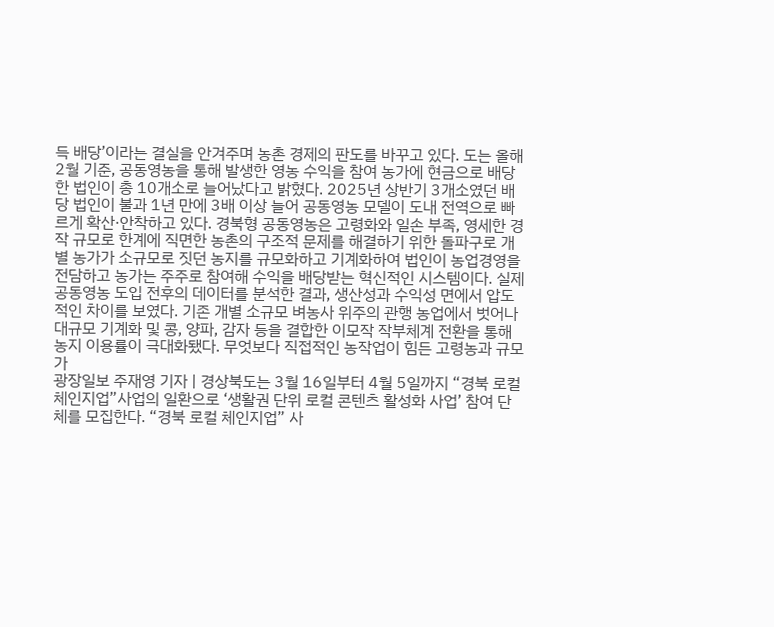득 배당’이라는 결실을 안겨주며 농촌 경제의 판도를 바꾸고 있다. 도는 올해 2월 기준, 공동영농을 통해 발생한 영농 수익을 참여 농가에 현금으로 배당한 법인이 총 10개소로 늘어났다고 밝혔다. 2025년 상반기 3개소였던 배당 법인이 불과 1년 만에 3배 이상 늘어 공동영농 모델이 도내 전역으로 빠르게 확산·안착하고 있다. 경북형 공동영농은 고령화와 일손 부족, 영세한 경작 규모로 한계에 직면한 농촌의 구조적 문제를 해결하기 위한 돌파구로 개별 농가가 소규모로 짓던 농지를 규모화하고 기계화하여 법인이 농업경영을 전담하고 농가는 주주로 참여해 수익을 배당받는 혁신적인 시스템이다. 실제 공동영농 도입 전후의 데이터를 분석한 결과, 생산성과 수익성 면에서 압도적인 차이를 보였다. 기존 개별 소규모 벼농사 위주의 관행 농업에서 벗어나 대규모 기계화 및 콩, 양파, 감자 등을 결합한 이모작 작부체계 전환을 통해 농지 이용률이 극대화됐다. 무엇보다 직접적인 농작업이 힘든 고령농과 규모가
광장일보 주재영 기자 | 경상북도는 3월 16일부터 4월 5일까지 “경북 로컬 체인지업”사업의 일환으로 ‘생활권 단위 로컬 콘텐츠 활성화 사업’ 참여 단체를 모집한다. “경북 로컬 체인지업” 사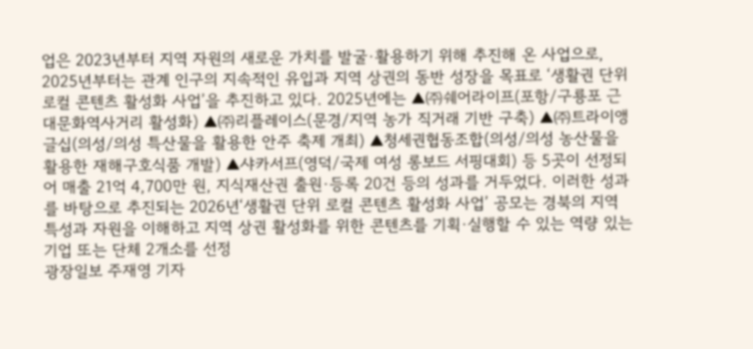업은 2023년부터 지역 자원의 새로운 가치를 발굴·활용하기 위해 추진해 온 사업으로, 2025년부터는 관계 인구의 지속적인 유입과 지역 상권의 동반 성장을 목표로 ‘생활권 단위 로컬 콘텐츠 활성화 사업’을 추진하고 있다. 2025년에는 ▲㈜쉐어라이프(포항/구룡포 근대문화역사거리 활성화) ▲㈜리플레이스(문경/지역 농가 직거래 기반 구축) ▲㈜트라이앵글십(의성/의성 특산물을 활용한 안주 축제 개최) ▲청세권협동조합(의성/의성 농산물을 활용한 재해구호식품 개발) ▲샤카서프(영덕/국제 여성 롱보드 서핑대회) 등 5곳이 선정되어 매출 21억 4,700만 원, 지식재산권 출원·등록 20건 등의 성과를 거두었다. 이러한 성과를 바탕으로 추진되는 2026년‘생활권 단위 로컬 콘텐츠 활성화 사업’ 공모는 경북의 지역 특성과 자원을 이해하고 지역 상권 활성화를 위한 콘텐츠를 기획·실행할 수 있는 역량 있는 기업 또는 단체 2개소를 선정
광장일보 주재영 기자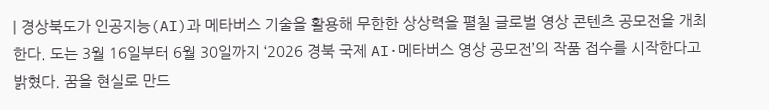| 경상북도가 인공지능(AI)과 메타버스 기술을 활용해 무한한 상상력을 펼칠 글로벌 영상 콘텐츠 공모전을 개최한다. 도는 3월 16일부터 6월 30일까지 ‘2026 경북 국제 AI·메타버스 영상 공모전’의 작품 접수를 시작한다고 밝혔다. 꿈을 현실로 만드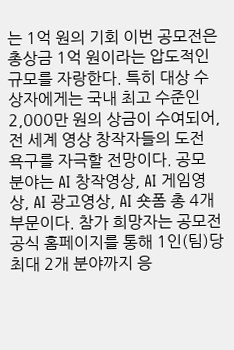는 1억 원의 기회 이번 공모전은 총상금 1억 원이라는 압도적인 규모를 자랑한다. 특히 대상 수상자에게는 국내 최고 수준인 2,000만 원의 상금이 수여되어, 전 세계 영상 창작자들의 도전 욕구를 자극할 전망이다. 공모 분야는 AI 창작영상, AI 게임영상, AI 광고영상, AI 숏폼 총 4개 부문이다. 참가 희망자는 공모전 공식 홈페이지를 통해 1인(팀)당 최대 2개 분야까지 응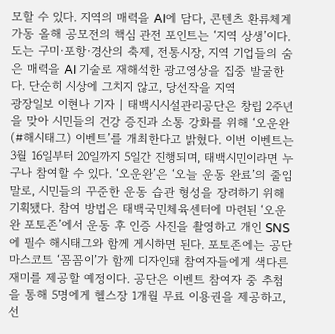모할 수 있다. 지역의 매력을 AI에 담다, 콘텐츠 환류체계 가동 올해 공모전의 핵심 관전 포인트는 ‘지역 상생’이다. 도는 구미·포항·경산의 축제, 전통시장, 지역 기업들의 숨은 매력을 AI 기술로 재해석한 광고영상을 집중 발굴한다. 단순히 시상에 그치지 않고, 당선작을 지역
광장일보 이현나 기자 | 태백시시설관리공단은 창립 2주년을 맞아 시민들의 건강 증진과 소통 강화를 위해 ‘오운완(#해시태그) 이벤트’를 개최한다고 밝혔다. 이번 이벤트는 3월 16일부터 20일까지 5일간 진행되며, 태백시민이라면 누구나 참여할 수 있다. ‘오운완’은 ‘오늘 운동 완료’의 줄임말로, 시민들의 꾸준한 운동 습관 형성을 장려하기 위해 기획됐다. 참여 방법은 태백국민체육센터에 마련된 ‘오운완 포토존’에서 운동 후 인증 사진을 촬영하고 개인 SNS에 필수 해시태그와 함께 게시하면 된다. 포토존에는 공단 마스코트 ‘꼼꼼이’가 함께 디자인돼 참여자들에게 색다른 재미를 제공할 예정이다. 공단은 이벤트 참여자 중 추첨을 통해 5명에게 헬스장 1개월 무료 이용권을 제공하고, 선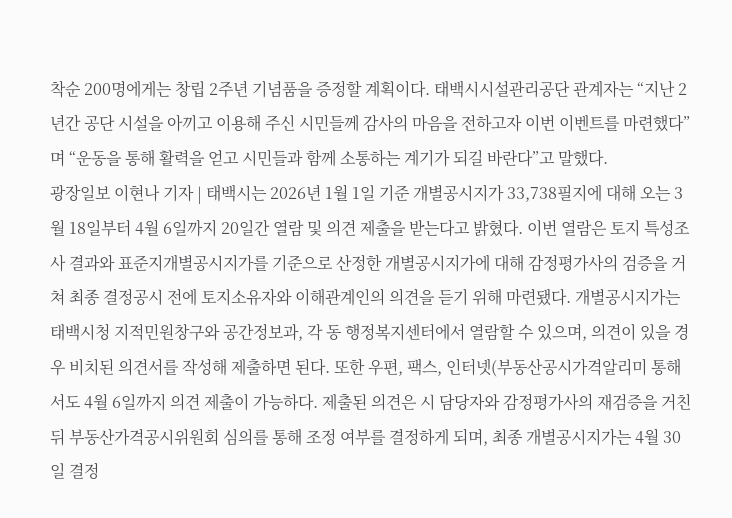착순 200명에게는 창립 2주년 기념품을 증정할 계획이다. 태백시시설관리공단 관계자는 “지난 2년간 공단 시설을 아끼고 이용해 주신 시민들께 감사의 마음을 전하고자 이번 이벤트를 마련했다”며 “운동을 통해 활력을 얻고 시민들과 함께 소통하는 계기가 되길 바란다”고 말했다.
광장일보 이현나 기자 | 태백시는 2026년 1월 1일 기준 개별공시지가 33,738필지에 대해 오는 3월 18일부터 4월 6일까지 20일간 열람 및 의견 제출을 받는다고 밝혔다. 이번 열람은 토지 특성조사 결과와 표준지개별공시지가를 기준으로 산정한 개별공시지가에 대해 감정평가사의 검증을 거쳐 최종 결정공시 전에 토지소유자와 이해관계인의 의견을 듣기 위해 마련됐다. 개별공시지가는 태백시청 지적민원창구와 공간정보과, 각 동 행정복지센터에서 열람할 수 있으며, 의견이 있을 경우 비치된 의견서를 작성해 제출하면 된다. 또한 우편, 팩스, 인터넷(부동산공시가격알리미 통해서도 4월 6일까지 의견 제출이 가능하다. 제출된 의견은 시 담당자와 감정평가사의 재검증을 거친 뒤 부동산가격공시위원회 심의를 통해 조정 여부를 결정하게 되며, 최종 개별공시지가는 4월 30일 결정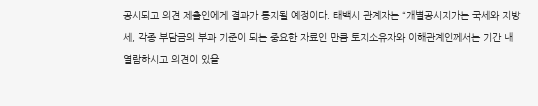공시되고 의견 제출인에게 결과가 통지될 예정이다. 태백시 관계자는 “개별공시지가는 국세와 지방세, 각종 부담금의 부과 기준이 되는 중요한 자료인 만큼 토지소유자와 이해관계인께서는 기간 내 열람하시고 의견이 있을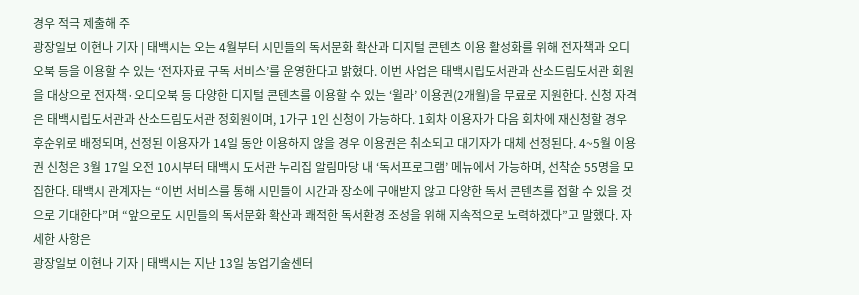경우 적극 제출해 주
광장일보 이현나 기자 | 태백시는 오는 4월부터 시민들의 독서문화 확산과 디지털 콘텐츠 이용 활성화를 위해 전자책과 오디오북 등을 이용할 수 있는 ‘전자자료 구독 서비스’를 운영한다고 밝혔다. 이번 사업은 태백시립도서관과 산소드림도서관 회원을 대상으로 전자책·오디오북 등 다양한 디지털 콘텐츠를 이용할 수 있는 ‘윌라’ 이용권(2개월)을 무료로 지원한다. 신청 자격은 태백시립도서관과 산소드림도서관 정회원이며, 1가구 1인 신청이 가능하다. 1회차 이용자가 다음 회차에 재신청할 경우 후순위로 배정되며, 선정된 이용자가 14일 동안 이용하지 않을 경우 이용권은 취소되고 대기자가 대체 선정된다. 4~5월 이용권 신청은 3월 17일 오전 10시부터 태백시 도서관 누리집 알림마당 내 ‘독서프로그램’ 메뉴에서 가능하며, 선착순 55명을 모집한다. 태백시 관계자는 “이번 서비스를 통해 시민들이 시간과 장소에 구애받지 않고 다양한 독서 콘텐츠를 접할 수 있을 것으로 기대한다”며 “앞으로도 시민들의 독서문화 확산과 쾌적한 독서환경 조성을 위해 지속적으로 노력하겠다”고 말했다. 자세한 사항은
광장일보 이현나 기자 | 태백시는 지난 13일 농업기술센터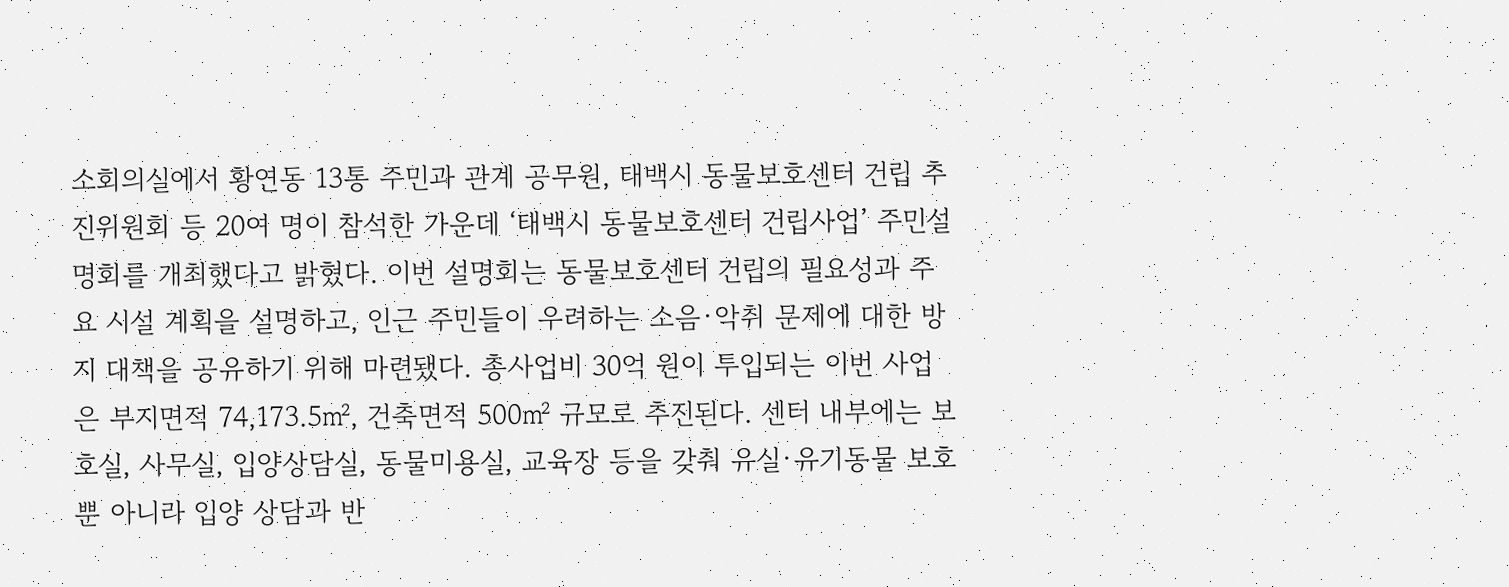소회의실에서 황연동 13통 주민과 관계 공무원, 태백시 동물보호센터 건립 추진위원회 등 20여 명이 참석한 가운데 ‘태백시 동물보호센터 건립사업’ 주민설명회를 개최했다고 밝혔다. 이번 설명회는 동물보호센터 건립의 필요성과 주요 시설 계획을 설명하고, 인근 주민들이 우려하는 소음·악취 문제에 대한 방지 대책을 공유하기 위해 마련됐다. 총사업비 30억 원이 투입되는 이번 사업은 부지면적 74,173.5㎡, 건축면적 500㎡ 규모로 추진된다. 센터 내부에는 보호실, 사무실, 입양상담실, 동물미용실, 교육장 등을 갖춰 유실·유기동물 보호뿐 아니라 입양 상담과 반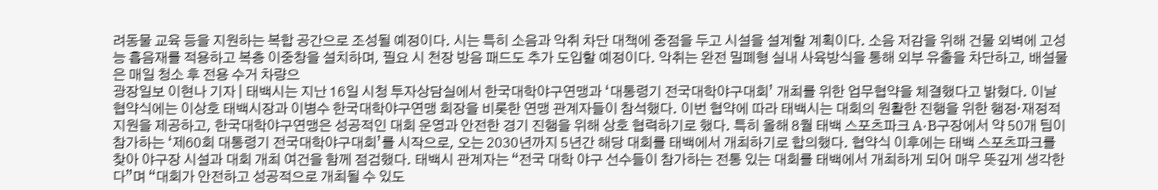려동물 교육 등을 지원하는 복합 공간으로 조성될 예정이다. 시는 특히 소음과 악취 차단 대책에 중점을 두고 시설을 설계할 계획이다. 소음 저감을 위해 건물 외벽에 고성능 흡음재를 적용하고 복층 이중창을 설치하며, 필요 시 천장 방음 패드도 추가 도입할 예정이다. 악취는 완전 밀폐형 실내 사육방식을 통해 외부 유출을 차단하고, 배설물은 매일 청소 후 전용 수거 차량으
광장일보 이현나 기자 | 태백시는 지난 16일 시청 투자상담실에서 한국대학야구연맹과 ‘대통령기 전국대학야구대회’ 개최를 위한 업무협약을 체결했다고 밝혔다. 이날 협약식에는 이상호 태백시장과 이병수 한국대학야구연맹 회장을 비롯한 연맹 관계자들이 참석했다. 이번 협약에 따라 태백시는 대회의 원활한 진행을 위한 행정·재정적 지원을 제공하고, 한국대학야구연맹은 성공적인 대회 운영과 안전한 경기 진행을 위해 상호 협력하기로 했다. 특히 올해 8월 태백 스포츠파크 A·B구장에서 약 50개 팀이 참가하는 ‘제60회 대통령기 전국대학야구대회’를 시작으로, 오는 2030년까지 5년간 해당 대회를 태백에서 개최하기로 합의했다. 협약식 이후에는 태백 스포츠파크를 찾아 야구장 시설과 대회 개최 여건을 함께 점검했다. 태백시 관계자는 “전국 대학 야구 선수들이 참가하는 전통 있는 대회를 태백에서 개최하게 되어 매우 뜻깊게 생각한다”며 “대회가 안전하고 성공적으로 개최될 수 있도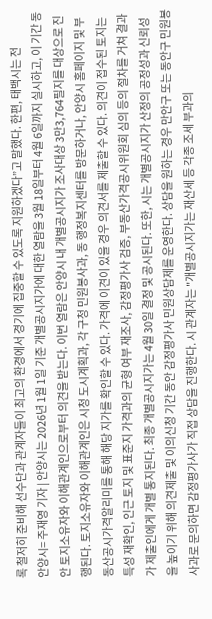록 철저히 준비해 선수단과 관계자들이 최고의 환경에서 경기에 집중할 수 있도록 지원하겠다”고 말했다. 한편, 태백시는 전
안양시= 주재영 기자 | 안양시는 2026년 1월 1일 기준 개별공시지가에 대한 열람을 3월 18일부터 4월 6일까지 실시하고, 이 기간 동안 토지소유자와 이해관계인으로부터 의견을 받는다. 이번 열람은 안양시 내 개별공시지가 조사대상 3만3,764필지를 대상으로 진행된다. 토지소유자와 이해관계인은 시청 도시계획과, 각 구청 민원봉사과, 동 행정복지센터를 방문하거나, 안양시 홈페이지 및 부동산공시가격알리미를 통해 해당 지가를 확인할 수 있다. 가격에 이견이 있을 경우 의견서를 제출할 수 있다. 의견이 접수된 토지는 특성 재확인, 인근 토지 및 표준지 가격과의 균형 여부 재조사, 감정평가사 검증, 부동산가격공시위원회 심의 등의 절차를 거쳐 결과가 제출인에게 개별 통지된다. 최종 개별공시지가는 4월 30일 결정 및 공시된다. 또한, 시는 개별공시지가 산정의 공정성과 신뢰성을 높이기 위해 의견제출 및 이의신청 기간 동안 감정평가사 민원상담제를 운영한다. 상담을 원하는 경우 만안구 또는 동안구 민원봉사과로 문의하면 감정평가사가 직접 상담을 진행한다. 시 관계자는 "개별공시지가는 재산세 등 각종 조세 부과의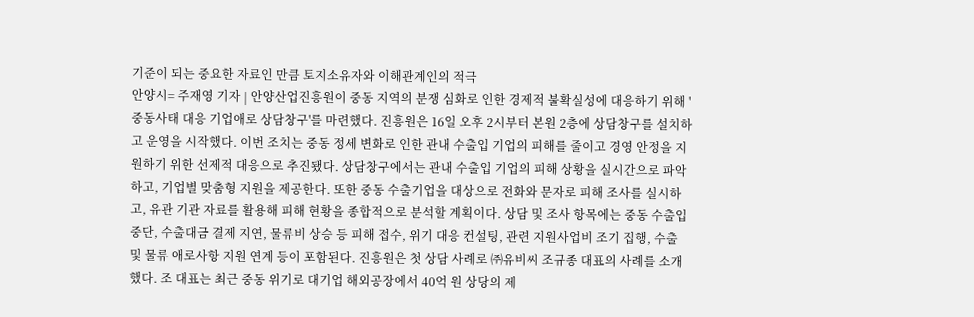기준이 되는 중요한 자료인 만큼 토지소유자와 이해관계인의 적극
안양시= 주재영 기자 | 안양산업진흥원이 중동 지역의 분쟁 심화로 인한 경제적 불확실성에 대응하기 위해 '중동사태 대응 기업애로 상담창구'를 마련했다. 진흥원은 16일 오후 2시부터 본원 2층에 상담창구를 설치하고 운영을 시작했다. 이번 조치는 중동 정세 변화로 인한 관내 수출입 기업의 피해를 줄이고 경영 안정을 지원하기 위한 선제적 대응으로 추진됐다. 상담창구에서는 관내 수출입 기업의 피해 상황을 실시간으로 파악하고, 기업별 맞춤형 지원을 제공한다. 또한 중동 수출기업을 대상으로 전화와 문자로 피해 조사를 실시하고, 유관 기관 자료를 활용해 피해 현황을 종합적으로 분석할 계획이다. 상담 및 조사 항목에는 중동 수출입 중단, 수출대금 결제 지연, 물류비 상승 등 피해 접수, 위기 대응 컨설팅, 관련 지원사업비 조기 집행, 수출 및 물류 애로사항 지원 연계 등이 포함된다. 진흥원은 첫 상담 사례로 ㈜유비씨 조규종 대표의 사례를 소개했다. 조 대표는 최근 중동 위기로 대기업 해외공장에서 40억 원 상당의 제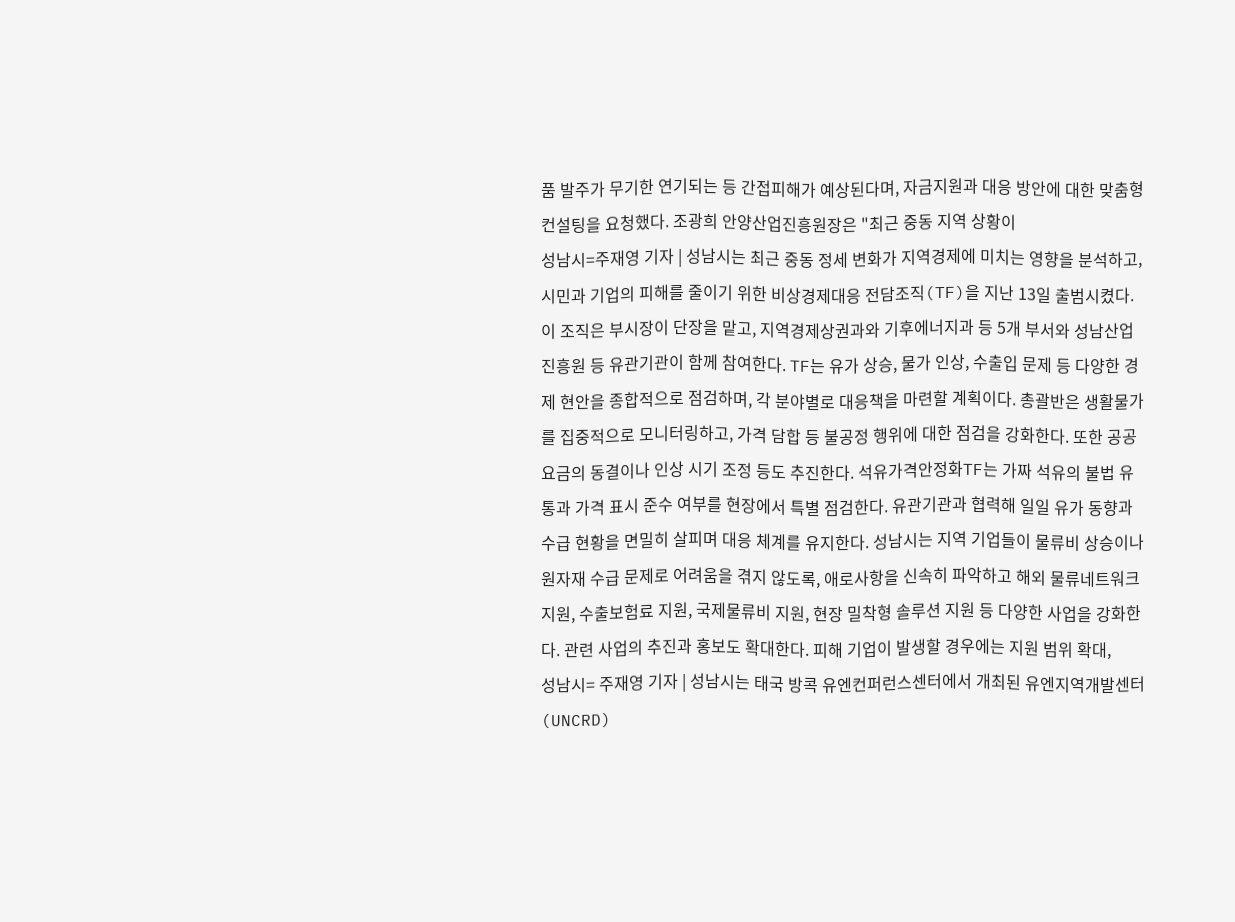품 발주가 무기한 연기되는 등 간접피해가 예상된다며, 자금지원과 대응 방안에 대한 맞춤형 컨설팅을 요청했다. 조광희 안양산업진흥원장은 "최근 중동 지역 상황이
성남시=주재영 기자 | 성남시는 최근 중동 정세 변화가 지역경제에 미치는 영향을 분석하고, 시민과 기업의 피해를 줄이기 위한 비상경제대응 전담조직(TF)을 지난 13일 출범시켰다. 이 조직은 부시장이 단장을 맡고, 지역경제상권과와 기후에너지과 등 5개 부서와 성남산업진흥원 등 유관기관이 함께 참여한다. TF는 유가 상승, 물가 인상, 수출입 문제 등 다양한 경제 현안을 종합적으로 점검하며, 각 분야별로 대응책을 마련할 계획이다. 총괄반은 생활물가를 집중적으로 모니터링하고, 가격 담합 등 불공정 행위에 대한 점검을 강화한다. 또한 공공요금의 동결이나 인상 시기 조정 등도 추진한다. 석유가격안정화TF는 가짜 석유의 불법 유통과 가격 표시 준수 여부를 현장에서 특별 점검한다. 유관기관과 협력해 일일 유가 동향과 수급 현황을 면밀히 살피며 대응 체계를 유지한다. 성남시는 지역 기업들이 물류비 상승이나 원자재 수급 문제로 어려움을 겪지 않도록, 애로사항을 신속히 파악하고 해외 물류네트워크 지원, 수출보험료 지원, 국제물류비 지원, 현장 밀착형 솔루션 지원 등 다양한 사업을 강화한다. 관련 사업의 추진과 홍보도 확대한다. 피해 기업이 발생할 경우에는 지원 범위 확대,
성남시= 주재영 기자 | 성남시는 태국 방콕 유엔컨퍼런스센터에서 개최된 유엔지역개발센터(UNCRD)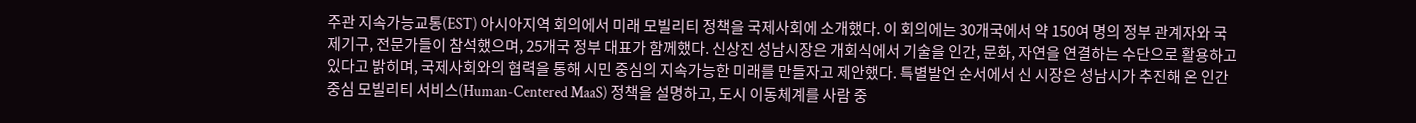주관 지속가능교통(EST) 아시아지역 회의에서 미래 모빌리티 정책을 국제사회에 소개했다. 이 회의에는 30개국에서 약 150여 명의 정부 관계자와 국제기구, 전문가들이 참석했으며, 25개국 정부 대표가 함께했다. 신상진 성남시장은 개회식에서 기술을 인간, 문화, 자연을 연결하는 수단으로 활용하고 있다고 밝히며, 국제사회와의 협력을 통해 시민 중심의 지속가능한 미래를 만들자고 제안했다. 특별발언 순서에서 신 시장은 성남시가 추진해 온 인간 중심 모빌리티 서비스(Human-Centered MaaS) 정책을 설명하고, 도시 이동체계를 사람 중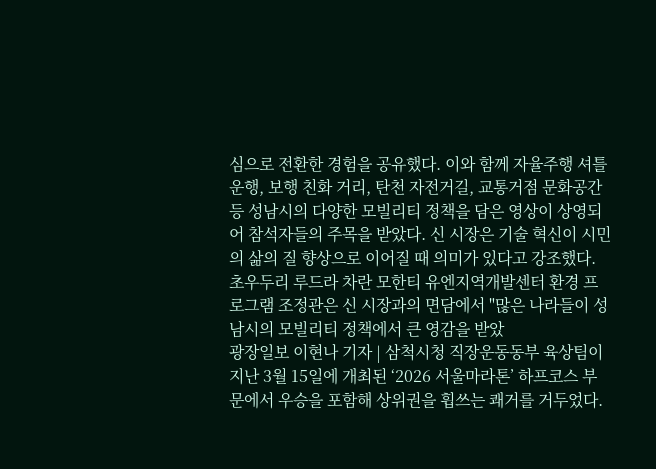심으로 전환한 경험을 공유했다. 이와 함께 자율주행 셔틀 운행, 보행 친화 거리, 탄천 자전거길, 교통거점 문화공간 등 성남시의 다양한 모빌리티 정책을 담은 영상이 상영되어 참석자들의 주목을 받았다. 신 시장은 기술 혁신이 시민의 삶의 질 향상으로 이어질 때 의미가 있다고 강조했다. 초우두리 루드라 차란 모한티 유엔지역개발센터 환경 프로그램 조정관은 신 시장과의 면담에서 "많은 나라들이 성남시의 모빌리티 정책에서 큰 영감을 받았
광장일보 이현나 기자 | 삼척시청 직장운동동부 육상팀이 지난 3월 15일에 개최된 ‘2026 서울마라톤’ 하프코스 부문에서 우승을 포함해 상위권을 휩쓰는 쾌거를 거두었다.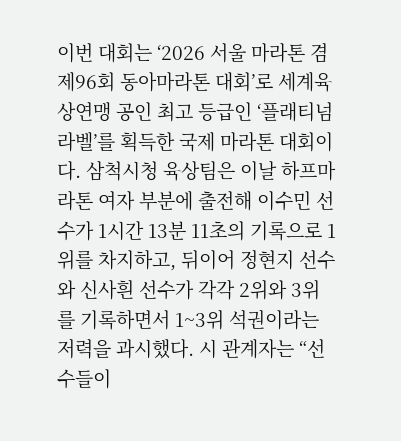이번 대회는 ‘2026 서울 마라톤 겸 제96회 동아마라톤 대회’로 세계육상연맹 공인 최고 등급인 ‘플래티넘 라벨’를 획득한 국제 마라톤 대회이다. 삼척시청 육상팀은 이날 하프마라톤 여자 부분에 출전해 이수민 선수가 1시간 13분 11초의 기록으로 1위를 차지하고, 뒤이어 정현지 선수와 신사흰 선수가 각각 2위와 3위를 기록하면서 1~3위 석권이라는 저력을 과시했다. 시 관계자는 “선수들이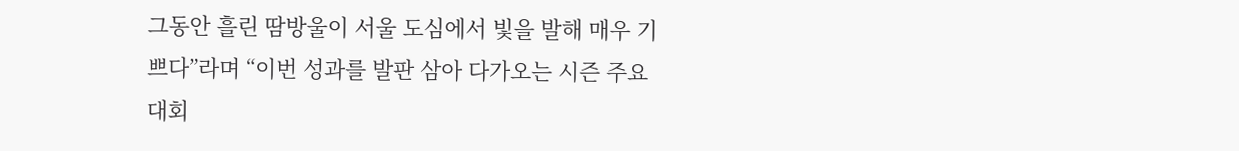그동안 흘린 땀방울이 서울 도심에서 빛을 발해 매우 기쁘다”라며 “이번 성과를 발판 삼아 다가오는 시즌 주요 대회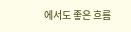에서도 좋은 흐름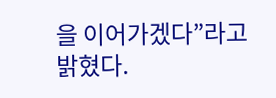을 이어가겠다”라고 밝혔다.